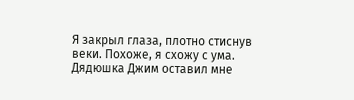Я закрыл глаза, плотно стиснув веки. Похоже, я схожу с ума.
Дядюшка Джим оставил мне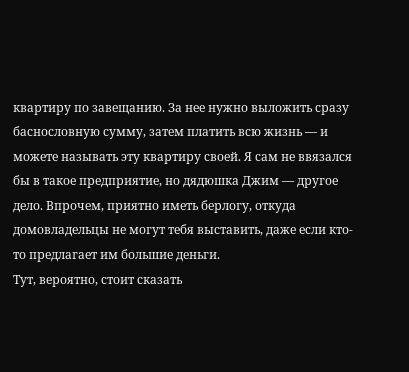квартиру по завещанию. За нее нужно выложить сразу баснословную сумму, затем платить всю жизнь — и можете называть эту квартиру своей. Я сам не ввязался бы в такое предприятие, но дядюшка Джим — другое дело. Впрочем, приятно иметь берлогу, откуда домовладельцы не могут тебя выставить, даже если кто-то предлагает им большие деньги.
Тут, вероятно, стоит сказать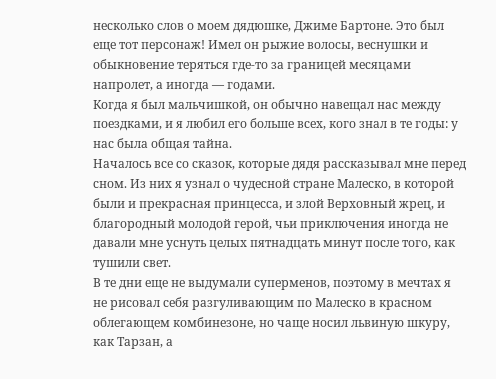несколько слов о моем дядюшке, Джиме Бартоне. Это был еще тот персонаж! Имел он рыжие волосы, веснушки и обыкновение теряться где-то за границей месяцами напролет, а иногда — годами.
Когда я был мальчишкой, он обычно навещал нас между поездками, и я любил его больше всех, кого знал в те годы: у нас была общая тайна.
Началось все со сказок, которые дядя рассказывал мне перед сном. Из них я узнал о чудесной стране Малеско, в которой были и прекрасная принцесса, и злой Верховный жрец, и благородный молодой герой, чьи приключения иногда не давали мне уснуть целых пятнадцать минут после того, как тушили свет.
В те дни еще не выдумали суперменов, поэтому в мечтах я не рисовал себя разгуливающим по Малеско в красном облегающем комбинезоне, но чаще носил львиную шкуру, как Тарзан, а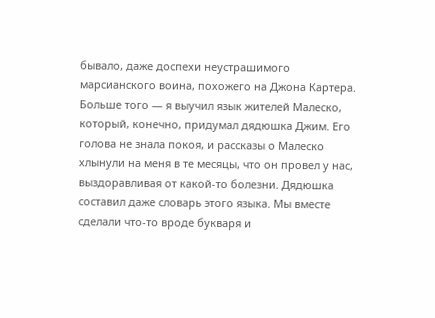бывало, даже доспехи неустрашимого марсианского воина, похожего на Джона Картера.
Больше того — я выучил язык жителей Малеско, который, конечно, придумал дядюшка Джим. Его голова не знала покоя, и рассказы о Малеско хлынули на меня в те месяцы, что он провел у нас, выздоравливая от какой-то болезни. Дядюшка составил даже словарь этого языка. Мы вместе сделали что-то вроде букваря и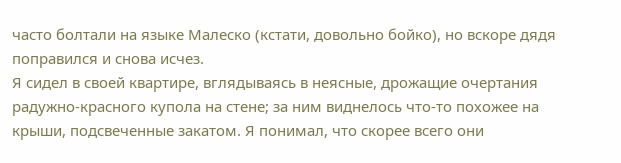часто болтали на языке Малеско (кстати, довольно бойко), но вскоре дядя поправился и снова исчез.
Я сидел в своей квартире, вглядываясь в неясные, дрожащие очертания радужно-красного купола на стене; за ним виднелось что-то похожее на крыши, подсвеченные закатом. Я понимал, что скорее всего они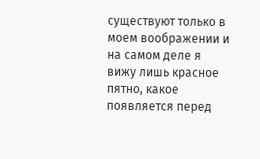существуют только в моем воображении и на самом деле я вижу лишь красное пятно, какое появляется перед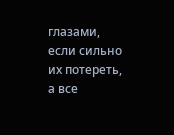глазами, если сильно их потереть, а все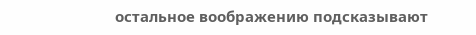остальное воображению подсказывают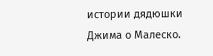истории дядюшки Джима о Малеско.